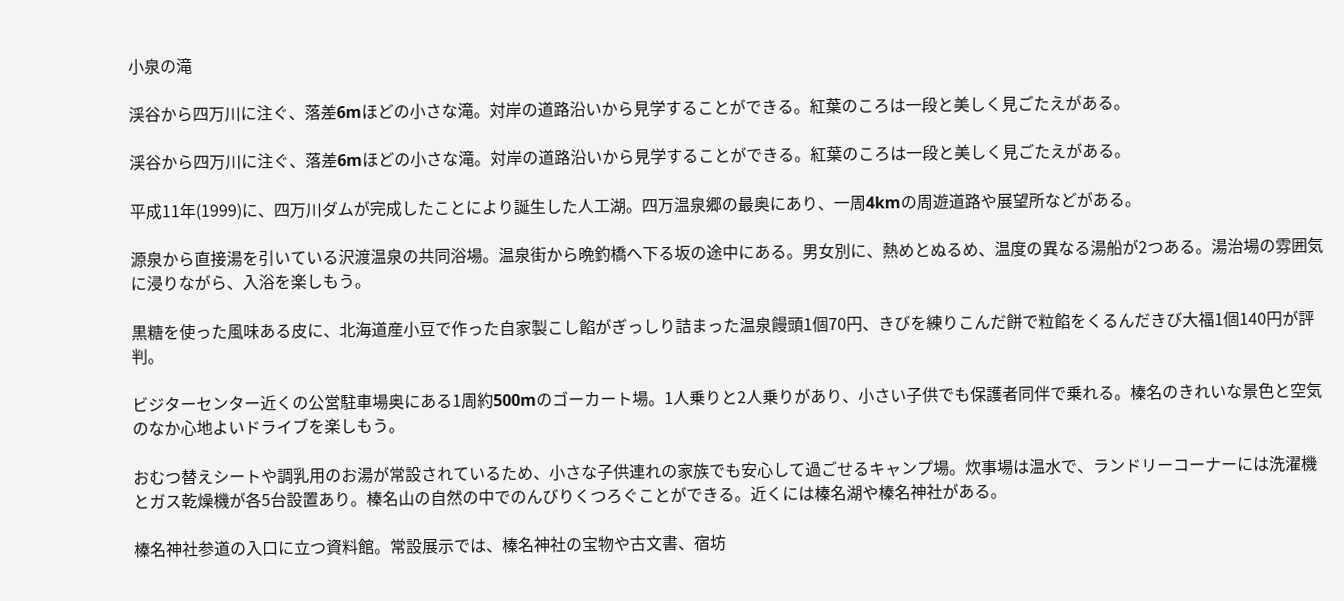小泉の滝

渓谷から四万川に注ぐ、落差6mほどの小さな滝。対岸の道路沿いから見学することができる。紅葉のころは一段と美しく見ごたえがある。

渓谷から四万川に注ぐ、落差6mほどの小さな滝。対岸の道路沿いから見学することができる。紅葉のころは一段と美しく見ごたえがある。

平成11年(1999)に、四万川ダムが完成したことにより誕生した人工湖。四万温泉郷の最奥にあり、一周4kmの周遊道路や展望所などがある。

源泉から直接湯を引いている沢渡温泉の共同浴場。温泉街から晩釣橋へ下る坂の途中にある。男女別に、熱めとぬるめ、温度の異なる湯船が2つある。湯治場の雰囲気に浸りながら、入浴を楽しもう。

黒糖を使った風味ある皮に、北海道産小豆で作った自家製こし餡がぎっしり詰まった温泉饅頭1個70円、きびを練りこんだ餅で粒餡をくるんだきび大福1個140円が評判。

ビジターセンター近くの公営駐車場奥にある1周約500mのゴーカート場。1人乗りと2人乗りがあり、小さい子供でも保護者同伴で乗れる。榛名のきれいな景色と空気のなか心地よいドライブを楽しもう。

おむつ替えシートや調乳用のお湯が常設されているため、小さな子供連れの家族でも安心して過ごせるキャンプ場。炊事場は温水で、ランドリーコーナーには洗濯機とガス乾燥機が各5台設置あり。榛名山の自然の中でのんびりくつろぐことができる。近くには榛名湖や榛名神社がある。

榛名神社参道の入口に立つ資料館。常設展示では、榛名神社の宝物や古文書、宿坊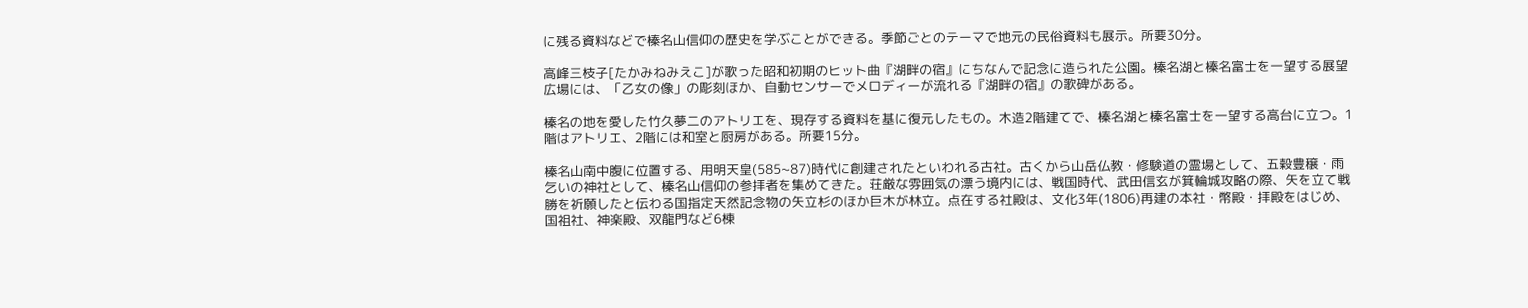に残る資料などで榛名山信仰の歴史を学ぶことができる。季節ごとのテーマで地元の民俗資料も展示。所要30分。

高峰三枝子[たかみねみえこ]が歌った昭和初期のヒット曲『湖畔の宿』にちなんで記念に造られた公園。榛名湖と榛名富士を一望する展望広場には、「乙女の像」の彫刻ほか、自動センサーでメロディーが流れる『湖畔の宿』の歌碑がある。

榛名の地を愛した竹久夢二のアトリエを、現存する資料を基に復元したもの。木造2階建てで、榛名湖と榛名富士を一望する高台に立つ。1階はアトリエ、2階には和室と厨房がある。所要15分。

榛名山南中腹に位置する、用明天皇(585~87)時代に創建されたといわれる古社。古くから山岳仏教・修験道の霊場として、五穀豊穣・雨乞いの神社として、榛名山信仰の参拝者を集めてきた。荘厳な雰囲気の漂う境内には、戦国時代、武田信玄が箕輪城攻略の際、矢を立て戦勝を祈願したと伝わる国指定天然記念物の矢立杉のほか巨木が林立。点在する社殿は、文化3年(1806)再建の本社・幣殿・拝殿をはじめ、国祖社、神楽殿、双龍門など6棟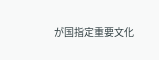が国指定重要文化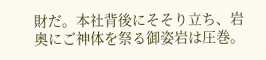財だ。本社背後にそそり立ち、岩奥にご神体を祭る御姿岩は圧巻。